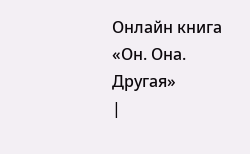Онлайн книга «Он. Она. Другая»
|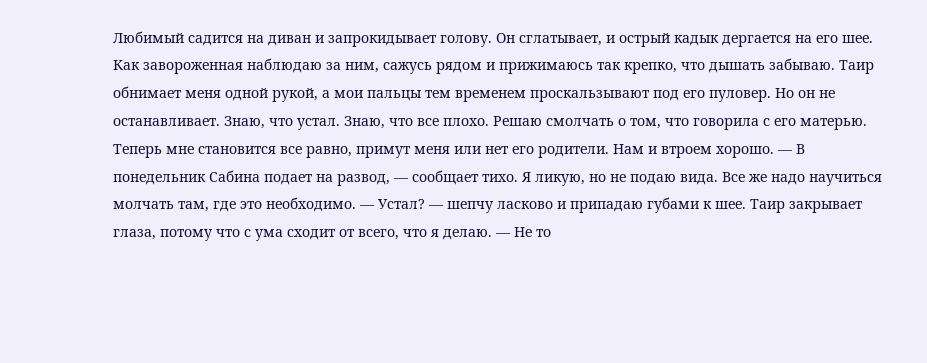Любимый садится на диван и запрокидывает голову. Он сглатывает, и острый кадык дергается на его шее. Как завороженная наблюдаю за ним, сажусь рядом и прижимаюсь так крепко, что дышать забываю. Таир обнимает меня одной рукой, а мои пальцы тем временем проскальзывают под его пуловер. Но он не останавливает. Знаю, что устал. Знаю, что все плохо. Решаю смолчать о том, что говорила с его матерью. Теперь мне становится все равно, примут меня или нет его родители. Нам и втроем хорошо. — В понедельник Сабина подает на развод, — сообщает тихо. Я ликую, но не подаю вида. Все же надо научиться молчать там, где это необходимо. — Устал? — шепчу ласково и припадаю губами к шее. Таир закрывает глаза, потому что с ума сходит от всего, что я делаю. — Не то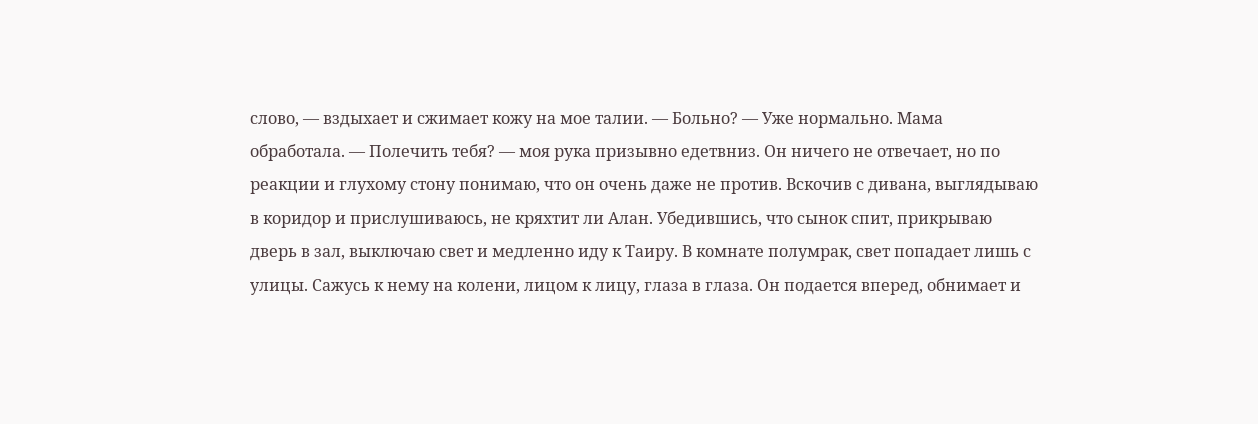слово, — вздыхает и сжимает кожу на мое талии. — Больно? — Уже нормально. Мама обработала. — Полечить тебя? — моя рука призывно едетвниз. Он ничего не отвечает, но по реакции и глухому стону понимаю, что он очень даже не против. Вскочив с дивана, выглядываю в коридор и прислушиваюсь, не кряхтит ли Алан. Убедившись, что сынок спит, прикрываю дверь в зал, выключаю свет и медленно иду к Таиру. В комнате полумрак, свет попадает лишь с улицы. Сажусь к нему на колени, лицом к лицу, глаза в глаза. Он подается вперед, обнимает и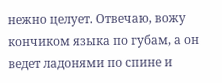нежно целует. Отвечаю, вожу кончиком языка по губам, а он ведет ладонями по спине и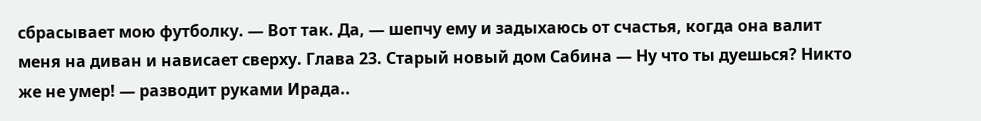сбрасывает мою футболку. — Вот так. Да, — шепчу ему и задыхаюсь от счастья, когда она валит меня на диван и нависает сверху. Глава 23. Старый новый дом Сабина — Ну что ты дуешься? Никто же не умер! — разводит руками Ирада..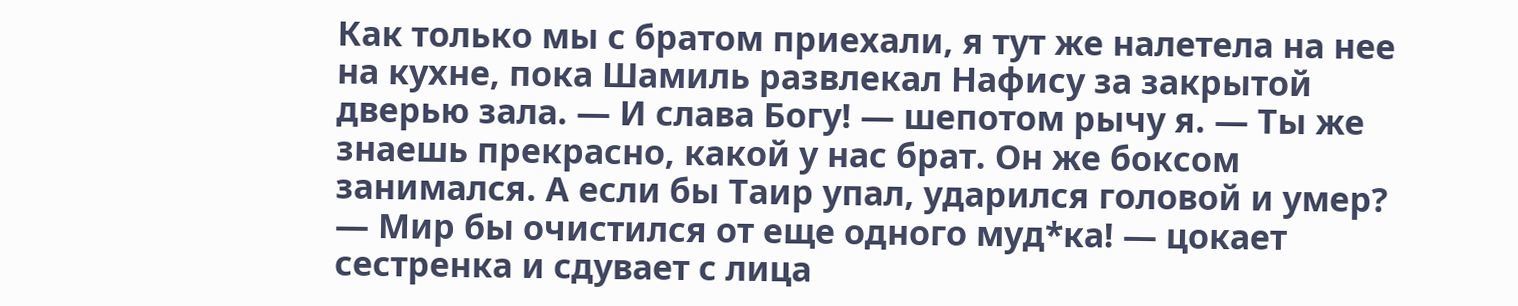Как только мы с братом приехали, я тут же налетела на нее на кухне, пока Шамиль развлекал Нафису за закрытой дверью зала. — И слава Богу! — шепотом рычу я. — Ты же знаешь прекрасно, какой у нас брат. Он же боксом занимался. А если бы Таир упал, ударился головой и умер? — Мир бы очистился от еще одного муд*ка! — цокает сестренка и сдувает с лица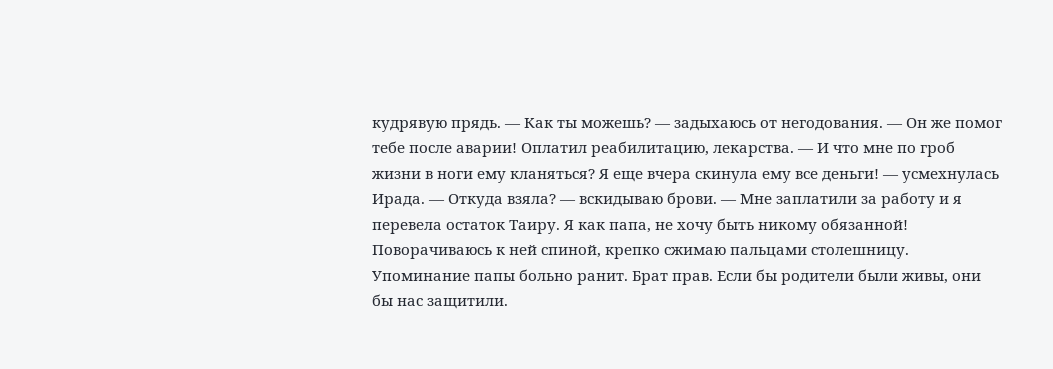кудрявую прядь. — Как ты можешь? — задыхаюсь от негодования. — Он же помог тебе после аварии! Оплатил реабилитацию, лекарства. — И что мне по гроб жизни в ноги ему кланяться? Я еще вчера скинула ему все деньги! — усмехнулась Ирада. — Откуда взяла? — вскидываю брови. — Мне заплатили за работу и я перевела остаток Таиру. Я как папа, не хочу быть никому обязанной! Поворачиваюсь к ней спиной, крепко сжимаю пальцами столешницу. Упоминание папы больно ранит. Брат прав. Если бы родители были живы, они бы нас защитили.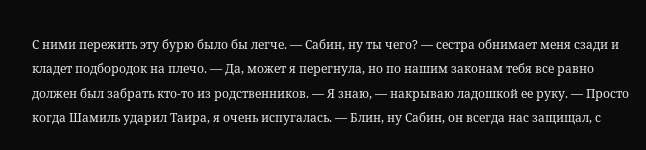С ними пережить эту бурю было бы легче. — Сабин, ну ты чего? — сестра обнимает меня сзади и кладет подбородок на плечо. — Да, может я перегнула, но по нашим законам тебя все равно должен был забрать кто-то из родственников. — Я знаю, — накрываю ладошкой ее руку. — Просто когда Шамиль ударил Таира, я очень испугалась. — Блин, ну Сабин, он всегда нас защищал, с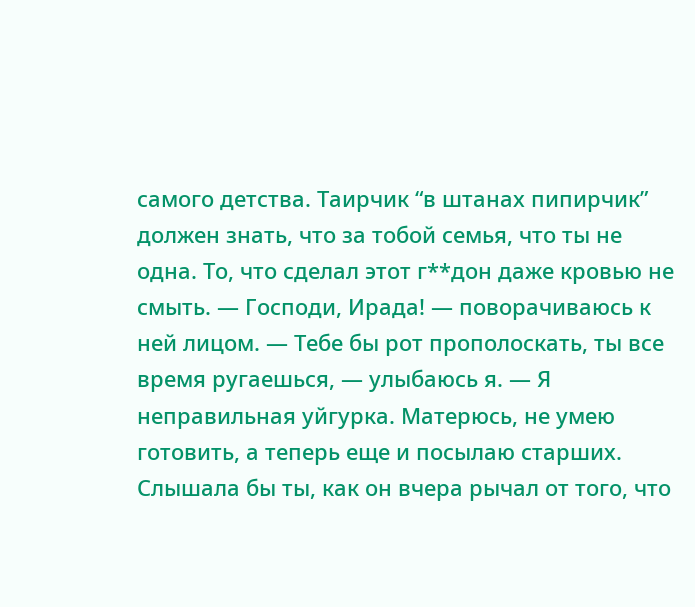самого детства. Таирчик “в штанах пипирчик” должен знать, что за тобой семья, что ты не одна. То, что сделал этот г**дон даже кровью не смыть. — Господи, Ирада! — поворачиваюсь к ней лицом. — Тебе бы рот прополоскать, ты все время ругаешься, — улыбаюсь я. — Я неправильная уйгурка. Матерюсь, не умею готовить, а теперь еще и посылаю старших. Слышала бы ты, как он вчера рычал от того, что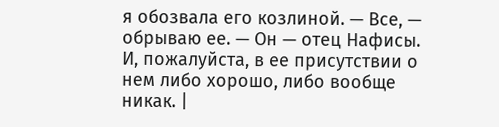я обозвала его козлиной. — Все, — обрываю ее. — Он — отец Нафисы. И, пожалуйста, в ее присутствии о нем либо хорошо, либо вообще никак. |